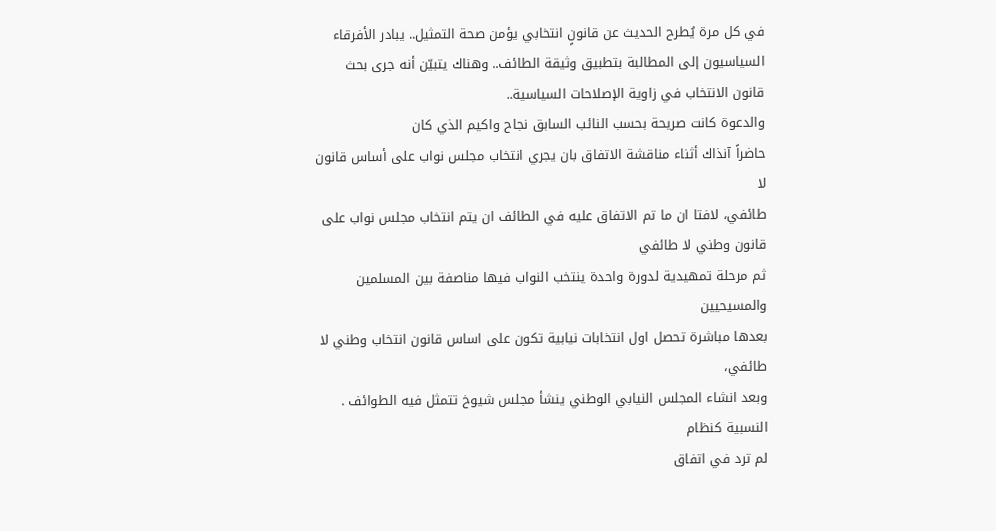في كل مرة يُطرح الحديث عن قانونٍ انتخابي يؤمن صحة التمثيل.. يبادر الأفرقاء السياسيون إلى المطالبة بتطبيق وثيقة الطائف.. وهناك يتبيّن أنه جرى بحث قانون الانتخاب في زاوية الإصلاحات السياسية..
والدعوة كانت صريحة بحسب النائب السابق نجاح واكيم الذي كان
حاضراً آنذاك أثناء مناقشة الاتفاق بان يجري انتخاب مجلس نواب على أساس قانون لا
طائفي، لافتا ان ما تم الاتفاق عليه في الطائف ان يتم انتخاب مجلس نواب على قانون وطني لا طائفي
ثم مرحلة تمهيدية لدورة واحدة ينتخب النواب فيها مناصفة بين المسلمين والمسيحيين
بعدها مباشرة تحصل اول انتخابات نيابية تكون على اساس قانون انتخاب وطني لا طائفي،
وبعد انشاء المجلس النيابي الوطني ينشأ مجلس شيوخ تتمثل فيه الطوائف .
النسبية كنظام
لم ترد في اتفاق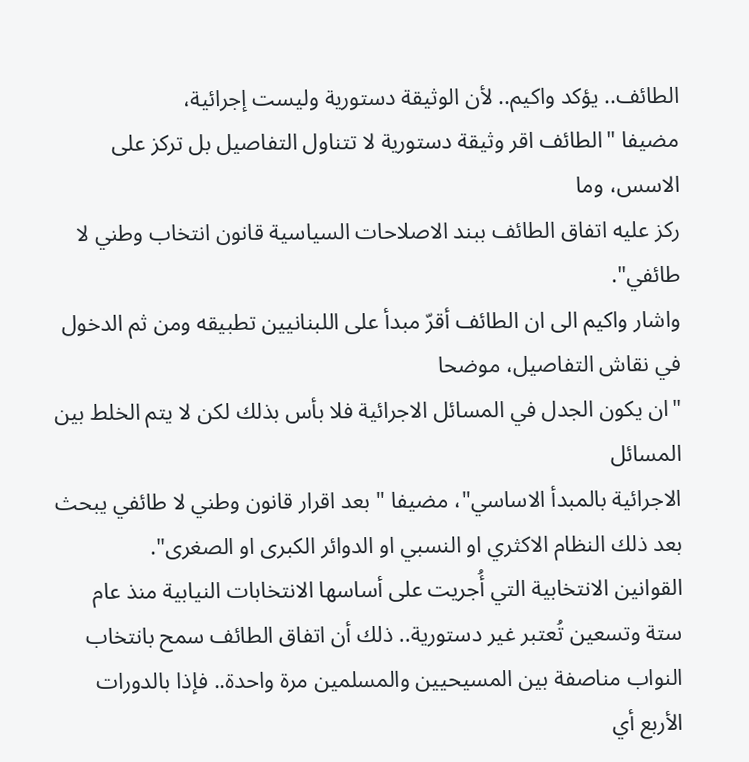الطائف.. يؤكد واكيم.. لأن الوثيقة دستورية وليست إجرائية،
مضيفا "الطائف اقر وثيقة دستورية لا تتناول التفاصيل بل تركز على الاسس، وما
ركز عليه اتفاق الطائف ببند الاصلاحات السياسية قانون انتخاب وطني لا طائفي".
واشار واكيم الى ان الطائف أقرّ مبدأ على اللبنانيين تطبيقه ومن ثم الدخول في نقاش التفاصيل، موضحا
"ان يكون الجدل في المسائل الاجرائية فلا بأس بذلك لكن لا يتم الخلط بين المسائل
الاجرائية بالمبدأ الاساسي"، مضيفا " بعد اقرار قانون وطني لا طائفي يبحث
بعد ذلك النظام الاكثري او النسبي او الدوائر الكبرى او الصغرى".
القوانين الانتخابية التي أُجريت على أساسها الانتخابات النيابية منذ عام ستة وتسعين تُعتبر غير دستورية.. ذلك أن اتفاق الطائف سمح بانتخاب النواب مناصفة بين المسيحيين والمسلمين مرة واحدة.. فإذا بالدورات الأربع أي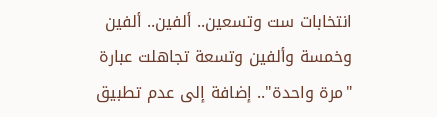انتخابات ست وتسعين.. ألفين.. ألفين وخمسة وألفين وتسعة تجاهلت عبارة "مرة واحدة".. إضافة إلى عدم تطبيق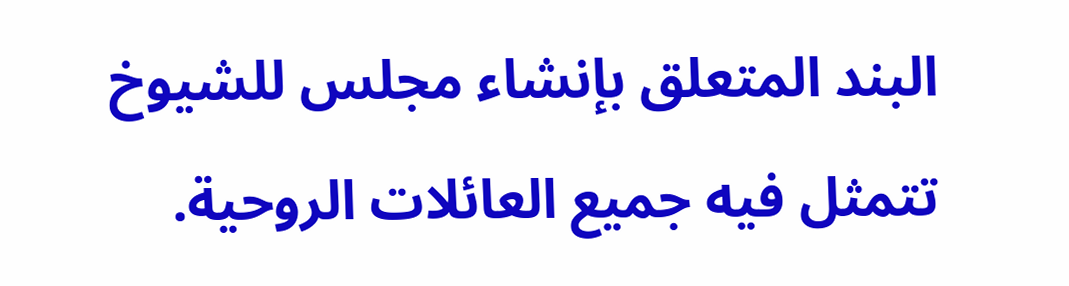البند المتعلق بإنشاء مجلس للشيوخ تتمثل فيه جميع العائلات الروحية.